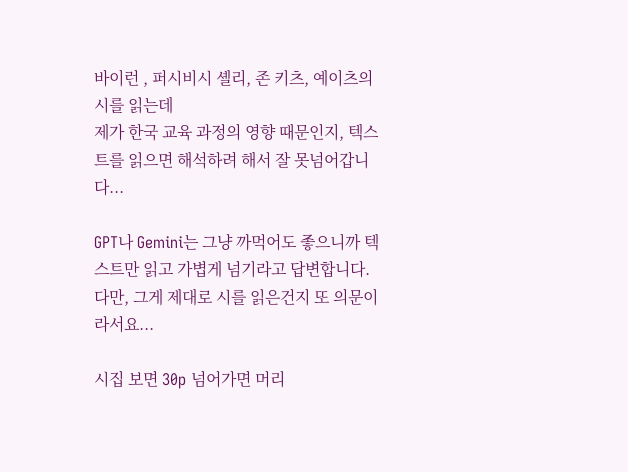바이런 , 퍼시비시 셸리, 존 키츠, 예이츠의 시를 읽는데
제가 한국 교육 과정의 영향 때문인지, 텍스트를 읽으면 해석하려 해서 잘 못넘어갑니다...

GPT나 Gemini는 그냥 까먹어도 좋으니까 텍스트만 읽고 가볍게 넘기라고 답변합니다.
다만, 그게 제대로 시를 읽은건지 또 의문이라서요...

시집 보면 30p 넘어가면 머리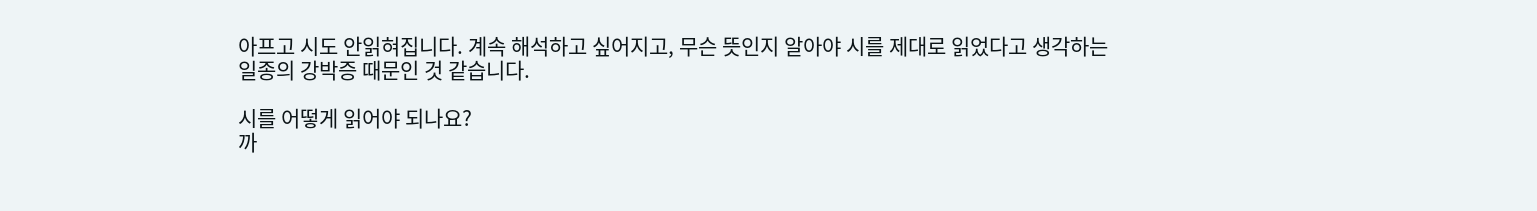아프고 시도 안읽혀집니다. 계속 해석하고 싶어지고, 무슨 뜻인지 알아야 시를 제대로 읽었다고 생각하는 일종의 강박증 때문인 것 같습니다.

시를 어떻게 읽어야 되나요?
까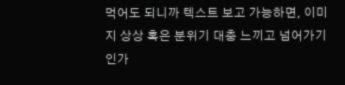먹어도 되니까 텍스트 보고 가능하면, 이미지 상상 혹은 분위기 대충 느끼고 넘어가기인가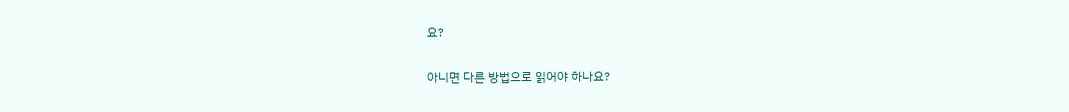요?

아니면 다른 방법으로 읽어야 하나요?